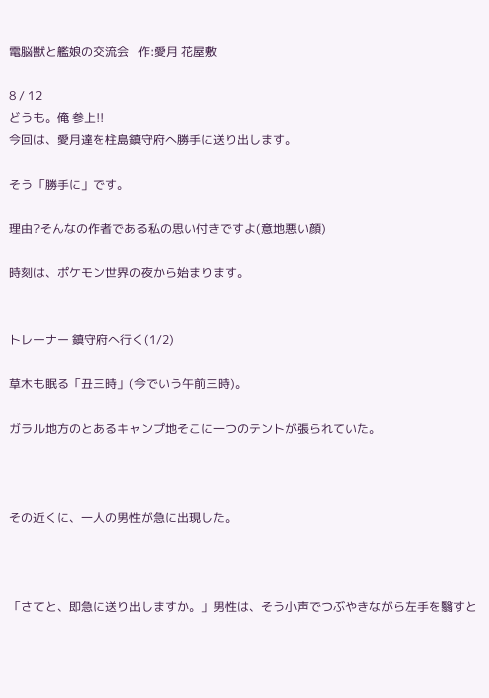電脳獣と艦娘の交流会   作:愛月 花屋敷

8 / 12
どうも。俺 参上!!
今回は、愛月達を柱島鎮守府へ勝手に送り出します。

そう「勝手に」です。

理由?そんなの作者である私の思い付きですよ(意地悪い顔)

時刻は、ポケモン世界の夜から始まります。


トレーナー 鎮守府へ行く(1/2)

草木も眠る「丑三時」(今でいう午前三時)。

ガラル地方のとあるキャンプ地そこに一つのテントが張られていた。



その近くに、一人の男性が急に出現した。



「さてと、即急に送り出しますか。」男性は、そう小声でつぶやきながら左手を翳すと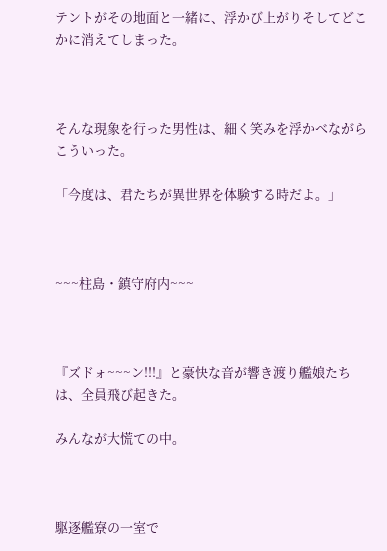テントがその地面と一緒に、浮かび上がりそしてどこかに消えてしまった。



そんな現象を行った男性は、細く笑みを浮かべながらこういった。

「今度は、君たちが異世界を体験する時だよ。」



~~~柱島・鎮守府内~~~



『ズドォ~~~ン!!!』と豪快な音が響き渡り艦娘たちは、全員飛び起きた。

みんなが大慌ての中。



駆逐艦寮の一室で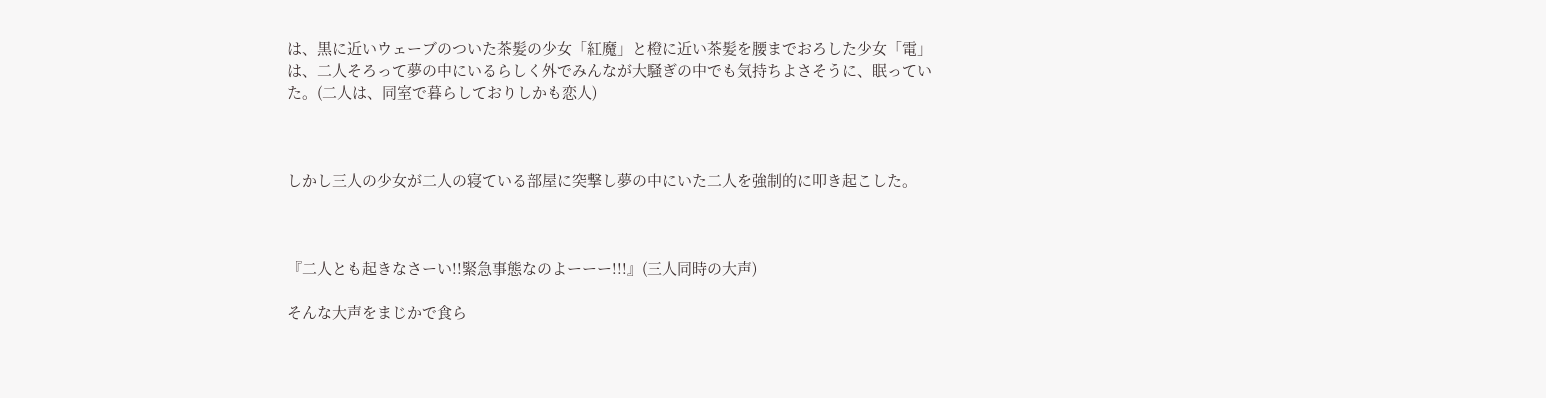は、黒に近いウェーブのついた茶髪の少女「紅魔」と橙に近い茶髪を腰までおろした少女「電」は、二人そろって夢の中にいるらしく外でみんなが大騒ぎの中でも気持ちよさそうに、眠っていた。(二人は、同室で暮らしておりしかも恋人)



しかし三人の少女が二人の寝ている部屋に突撃し夢の中にいた二人を強制的に叩き起こした。



『二人とも起きなさーい!!緊急事態なのよーーー!!!』(三人同時の大声)

そんな大声をまじかで食ら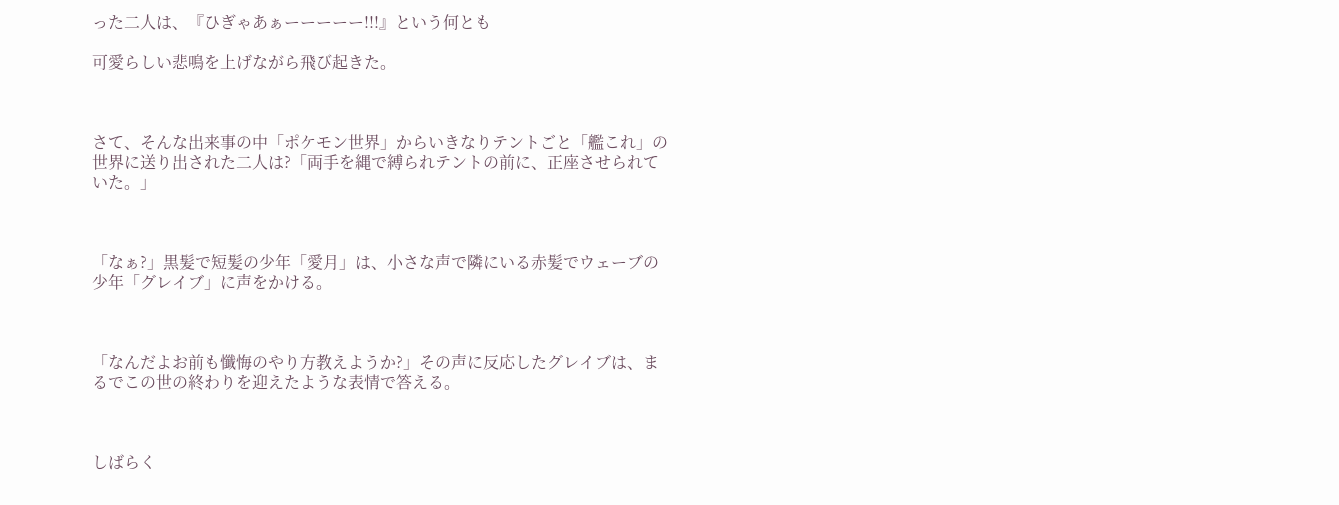った二人は、『ひぎゃあぁーーーーー!!!』という何とも

可愛らしい悲鳴を上げながら飛び起きた。



さて、そんな出来事の中「ポケモン世界」からいきなりテントごと「艦これ」の世界に送り出された二人は?「両手を縄で縛られテントの前に、正座させられていた。」



「なぁ?」黒髪で短髪の少年「愛月」は、小さな声で隣にいる赤髪でウェーブの少年「グレイブ」に声をかける。



「なんだよお前も懺悔のやり方教えようか?」その声に反応したグレイブは、まるでこの世の終わりを迎えたような表情で答える。



しばらく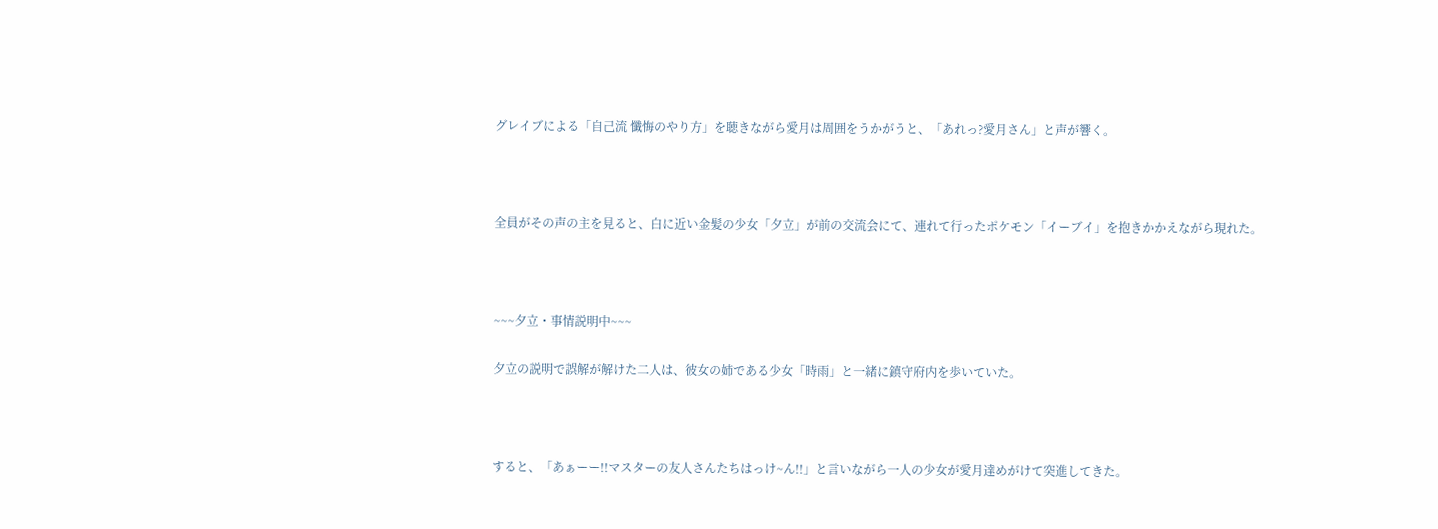グレイブによる「自己流 懺悔のやり方」を聴きながら愛月は周囲をうかがうと、「あれっ?愛月さん」と声が響く。



全員がその声の主を見ると、白に近い金髪の少女「夕立」が前の交流会にて、連れて行ったポケモン「イーブイ」を抱きかかえながら現れた。



~~~夕立・事情説明中~~~

夕立の説明で誤解が解けた二人は、彼女の姉である少女「時雨」と一緒に鎮守府内を歩いていた。



すると、「あぁーー!!マスターの友人さんたちはっけ~ん!!」と言いながら一人の少女が愛月達めがけて突進してきた。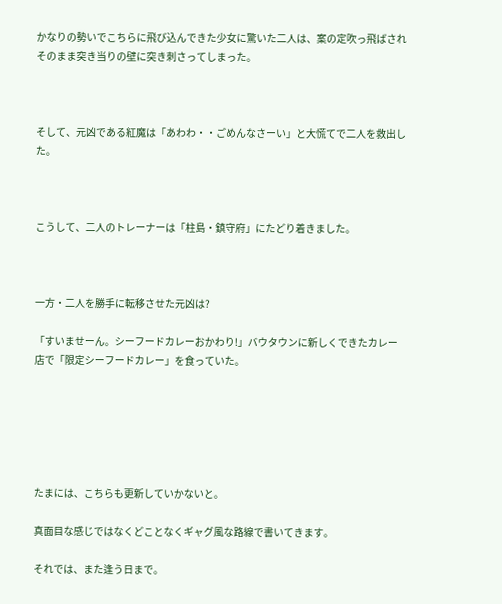かなりの勢いでこちらに飛び込んできた少女に驚いた二人は、案の定吹っ飛ばされそのまま突き当りの壁に突き刺さってしまった。



そして、元凶である紅魔は「あわわ・・ごめんなさーい」と大慌てで二人を救出した。



こうして、二人のトレーナーは「柱島・鎮守府」にたどり着きました。



一方・二人を勝手に転移させた元凶は?

「すいませーん。シーフードカレーおかわり!」バウタウンに新しくできたカレー店で「限定シーフードカレー」を食っていた。






たまには、こちらも更新していかないと。

真面目な感じではなくどことなくギャグ風な路線で書いてきます。

それでは、また逢う日まで。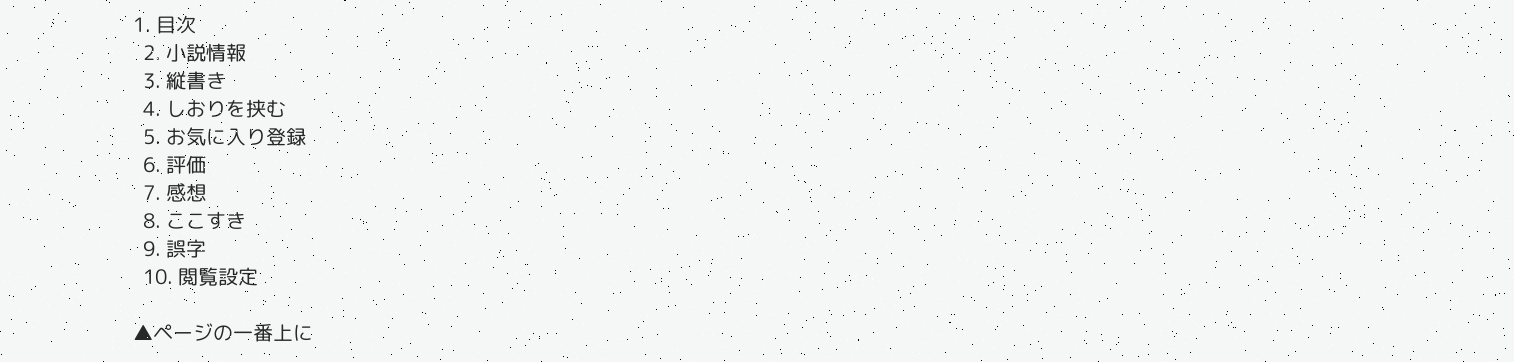1. 目次
  2. 小説情報
  3. 縦書き
  4. しおりを挟む
  5. お気に入り登録
  6. 評価
  7. 感想
  8. ここすき
  9. 誤字
  10. 閲覧設定

▲ページの一番上に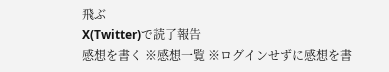飛ぶ
X(Twitter)で読了報告
感想を書く ※感想一覧 ※ログインせずに感想を書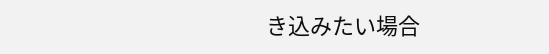き込みたい場合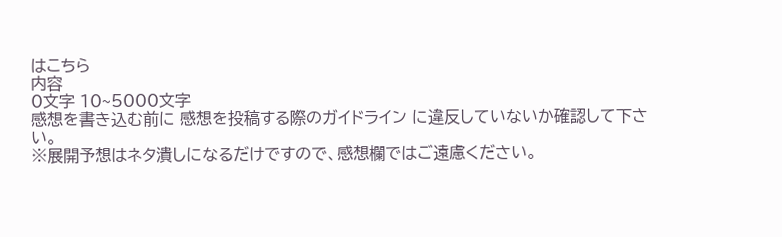はこちら
内容
0文字 10~5000文字
感想を書き込む前に 感想を投稿する際のガイドライン に違反していないか確認して下さい。
※展開予想はネタ潰しになるだけですので、感想欄ではご遠慮ください。